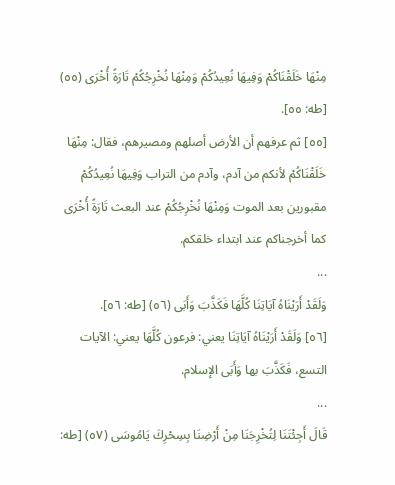مِنْهَا خَلَقْنَاكُمْ وَفِيهَا نُعِيدُكُمْ وَمِنْهَا نُخْرِجُكُمْ تَارَةً أُخْرَى (٥٥) [طه: ٥٥].
[٥٥] ثم عرفهم أن الأرض أصلهم ومصيرهم، فقال: مِنْهَا خَلَقْنَاكُمْ لأنكم من آدم، وآدم من التراب وَفِيهَا نُعِيدُكُمْ مقبورين بعد الموت وَمِنْهَا نُخْرِجُكُمْ عند البعث تَارَةً أُخْرَى كما أخرجناكم عند ابتداء خلقكم.
...
وَلَقَدْ أَرَيْنَاهُ آيَاتِنَا كُلَّهَا فَكَذَّبَ وَأَبَى (٥٦) [طه: ٥٦].
[٥٦] وَلَقَدْ أَرَيْنَاهُ آيَاتِنَا يعني: فرعون كُلَّهَا يعني: الآيات التسع، فَكَذَّبَ بها وَأَبَى الإسلام.
...
قَالَ أَجِئْتَنَا لِتُخْرِجَنَا مِنْ أَرْضِنَا بِسِحْرِكَ يَامُوسَى (٥٧) [طه: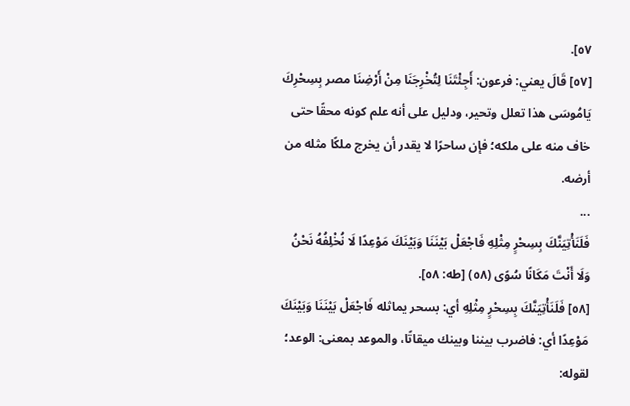٥٧].
[٥٧] قَالَ يعني: فرعون: أَجِئْتَنَا لِتُخْرِجَنَا مِنْ أَرْضِنَا مصر بِسِحْرِكَ يَامُوسَى هذا تعلل وتحير، ودليل على أنه علم كونه محقًا حتى خاف منه على ملكه؛ فإن ساحرًا لا يقدر أن يخرج ملكًا مثله من أرضه.
...
فَلَنَأْتِيَنَّكَ بِسِحْرٍ مِثْلِهِ فَاجْعَلْ بَيْنَنَا وَبَيْنَكَ مَوْعِدًا لَا نُخْلِفُهُ نَحْنُ وَلَا أَنْتَ مَكَانًا سُوًى (٥٨) [طه: ٥٨].
[٥٨] فَلَنَأْتِيَنَّكَ بِسِحْرٍ مِثْلِهِ أي: بسحر يماثله فَاجْعَلْ بَيْنَنَا وَبَيْنَكَ مَوْعِدًا أي: فاضرب بيننا وبينك ميقاتًا، والموعد بمعنى: الوعد؛ لقوله: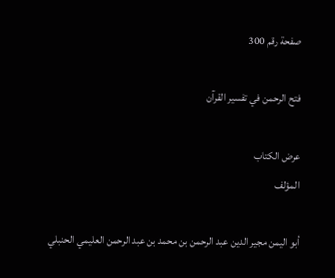صفحة رقم 300

فتح الرحمن في تفسير القرآن

عرض الكتاب
المؤلف

أبو اليمن مجير الدين عبد الرحمن بن محمد بن عبد الرحمن العليمي الحنبلي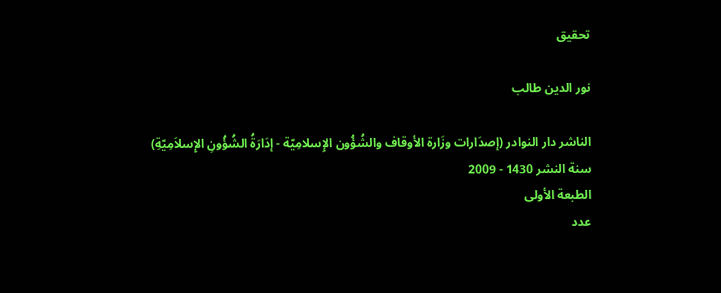تحقيق

نور الدين طالب

الناشر دار النوادر (إصدَارات وزَارة الأوقاف والشُؤُون الإِسلامِيّة - إدَارَةُ الشُؤُونِ الإِسلاَمِيّةِ)
سنة النشر 1430 - 2009
الطبعة الأولى
عدد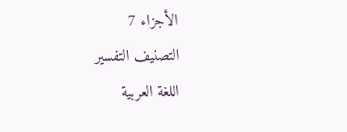الأجزاء 7
التصنيف التفسير
اللغة العربية